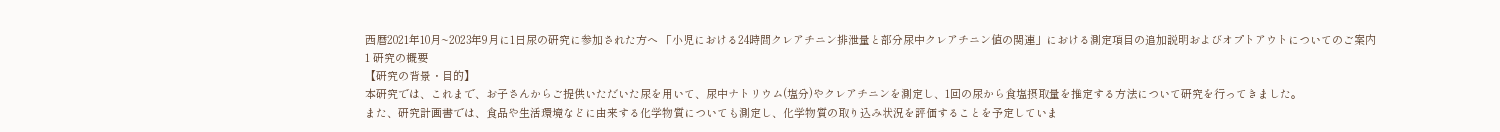西暦2021年10月~2023年9月に1日尿の研究に参加された方へ 「小児における24時間クレアチニン排泄量と部分尿中クレアチニン値の関連」における測定項目の追加説明およびオプトアウトについてのご案内
1 研究の概要
【研究の背景・目的】
本研究では、これまで、お子さんからご提供いただいた尿を用いて、尿中ナトリウム(塩分)やクレアチニンを測定し、1回の尿から食塩摂取量を推定する方法について研究を行ってきました。
また、研究計画書では、食品や生活環境などに由来する化学物質についても測定し、化学物質の取り込み状況を評価することを予定していま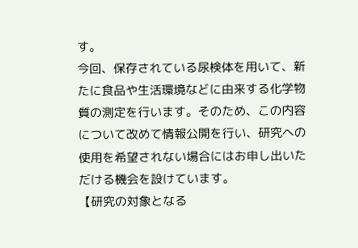す。
今回、保存されている尿検体を用いて、新たに食品や生活環境などに由来する化学物質の測定を行います。そのため、この内容について改めて情報公開を行い、研究への使用を希望されない場合にはお申し出いただける機会を設けています。
【研究の対象となる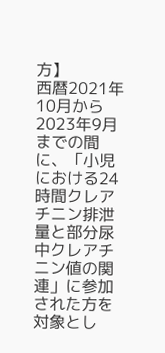方】
西暦2021年10月から2023年9月までの間に、「小児における24時間クレアチニン排泄量と部分尿中クレアチニン値の関連」に参加された方を対象とし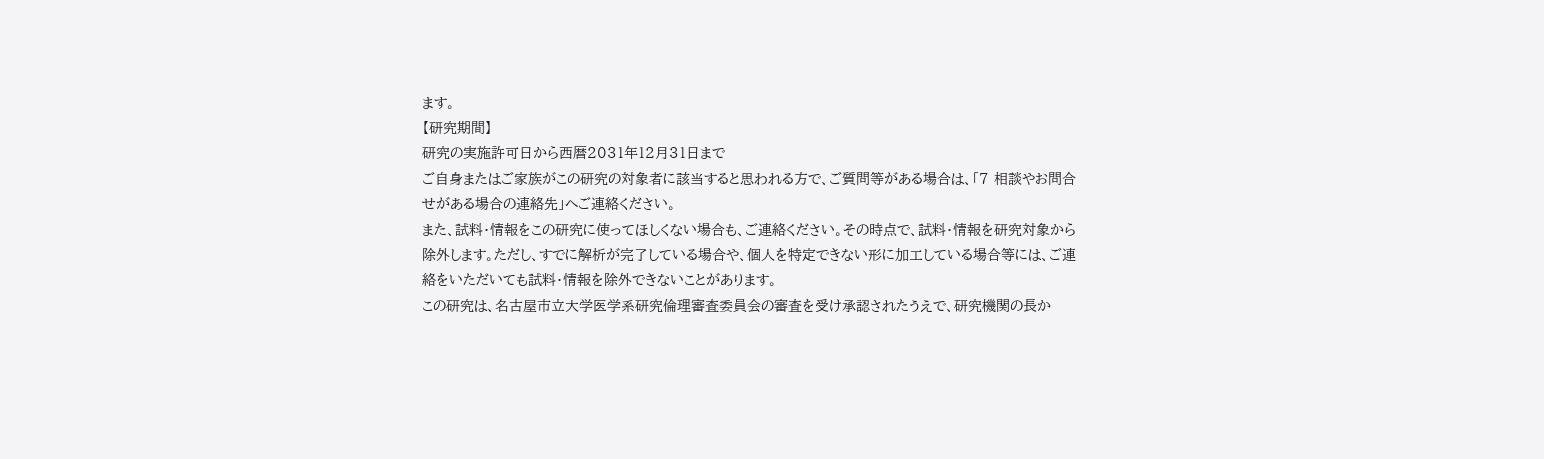ます。
【研究期間】
研究の実施許可日から西暦2031年12月31日まで
ご自身またはご家族がこの研究の対象者に該当すると思われる方で、ご質問等がある場合は、「7 相談やお問合せがある場合の連絡先」へご連絡ください。
また、試料・情報をこの研究に使ってほしくない場合も、ご連絡ください。その時点で、試料・情報を研究対象から除外します。ただし、すでに解析が完了している場合や、個人を特定できない形に加工している場合等には、ご連絡をいただいても試料・情報を除外できないことがあります。
この研究は、名古屋市立大学医学系研究倫理審査委員会の審査を受け承認されたうえで、研究機関の長か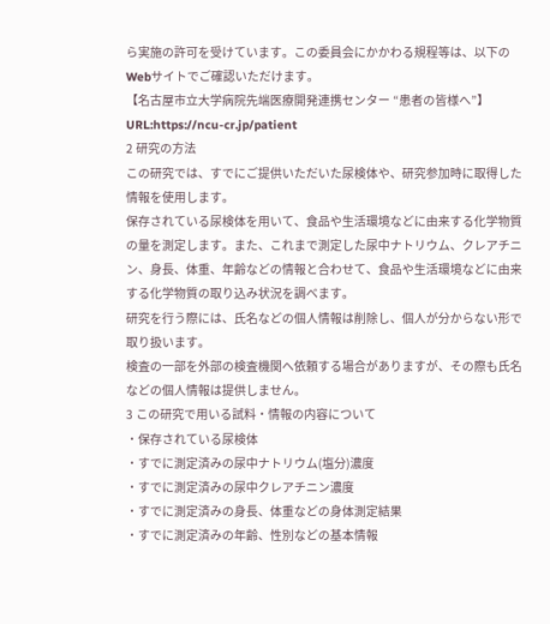ら実施の許可を受けています。この委員会にかかわる規程等は、以下のWebサイトでご確認いただけます。
【名古屋市立大学病院先端医療開発連携センター “患者の皆様へ”】
URL:https://ncu-cr.jp/patient
2 研究の方法
この研究では、すでにご提供いただいた尿検体や、研究参加時に取得した情報を使用します。
保存されている尿検体を用いて、食品や生活環境などに由来する化学物質の量を測定します。また、これまで測定した尿中ナトリウム、クレアチニン、身長、体重、年齢などの情報と合わせて、食品や生活環境などに由来する化学物質の取り込み状況を調べます。
研究を行う際には、氏名などの個人情報は削除し、個人が分からない形で取り扱います。
検査の一部を外部の検査機関へ依頼する場合がありますが、その際も氏名などの個人情報は提供しません。
3 この研究で用いる試料・情報の内容について
・保存されている尿検体
・すでに測定済みの尿中ナトリウム(塩分)濃度
・すでに測定済みの尿中クレアチニン濃度
・すでに測定済みの身長、体重などの身体測定結果
・すでに測定済みの年齢、性別などの基本情報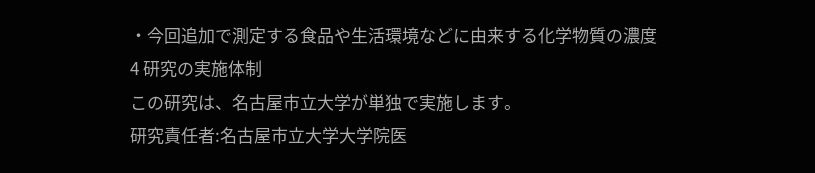・今回追加で測定する食品や生活環境などに由来する化学物質の濃度
4 研究の実施体制
この研究は、名古屋市立大学が単独で実施します。
研究責任者:名古屋市立大学大学院医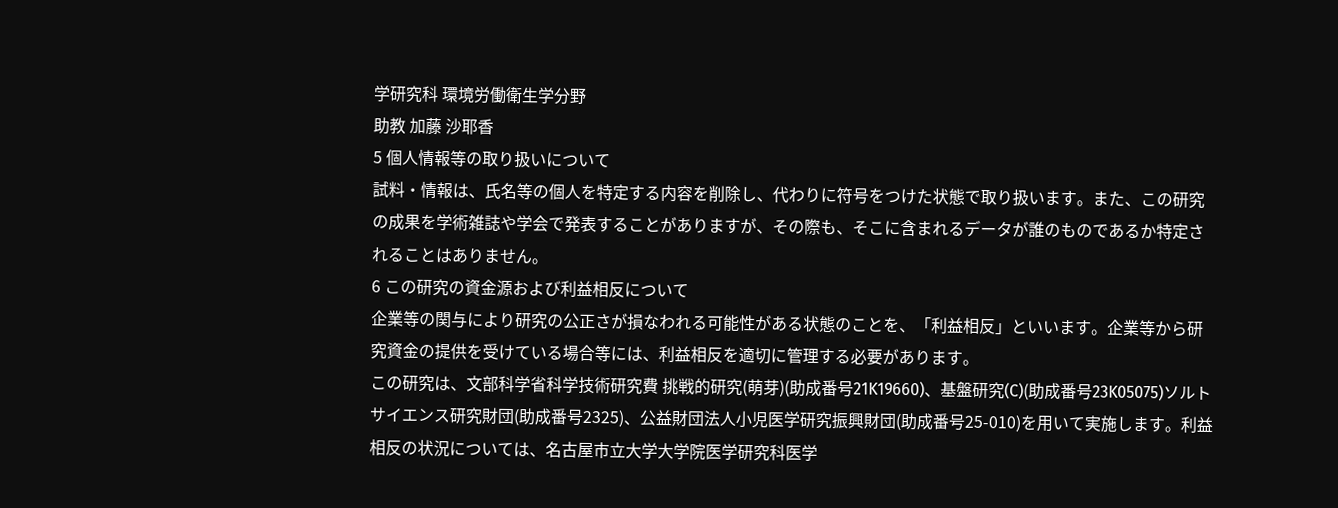学研究科 環境労働衛生学分野
助教 加藤 沙耶香
5 個人情報等の取り扱いについて
試料・情報は、氏名等の個人を特定する内容を削除し、代わりに符号をつけた状態で取り扱います。また、この研究の成果を学術雑誌や学会で発表することがありますが、その際も、そこに含まれるデータが誰のものであるか特定されることはありません。
6 この研究の資金源および利益相反について
企業等の関与により研究の公正さが損なわれる可能性がある状態のことを、「利益相反」といいます。企業等から研究資金の提供を受けている場合等には、利益相反を適切に管理する必要があります。
この研究は、文部科学省科学技術研究費 挑戦的研究(萌芽)(助成番号21K19660)、基盤研究(C)(助成番号23K05075)ソルトサイエンス研究財団(助成番号2325)、公益財団法人小児医学研究振興財団(助成番号25-010)を用いて実施します。利益相反の状況については、名古屋市立大学大学院医学研究科医学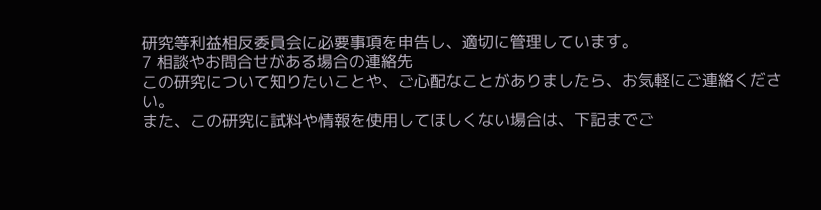研究等利益相反委員会に必要事項を申告し、適切に管理しています。
7 相談やお問合せがある場合の連絡先
この研究について知りたいことや、ご心配なことがありましたら、お気軽にご連絡ください。
また、この研究に試料や情報を使用してほしくない場合は、下記までご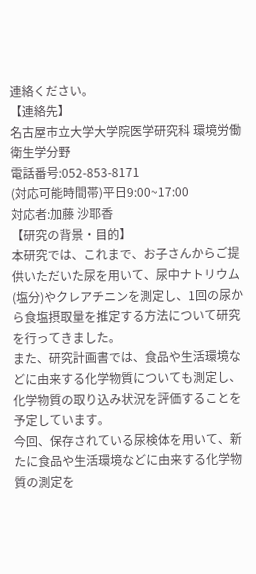連絡ください。
【連絡先】
名古屋市立大学大学院医学研究科 環境労働衛生学分野
電話番号:052-853-8171
(対応可能時間帯)平日9:00~17:00
対応者:加藤 沙耶香
【研究の背景・目的】
本研究では、これまで、お子さんからご提供いただいた尿を用いて、尿中ナトリウム(塩分)やクレアチニンを測定し、1回の尿から食塩摂取量を推定する方法について研究を行ってきました。
また、研究計画書では、食品や生活環境などに由来する化学物質についても測定し、化学物質の取り込み状況を評価することを予定しています。
今回、保存されている尿検体を用いて、新たに食品や生活環境などに由来する化学物質の測定を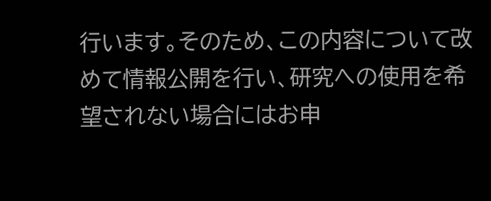行います。そのため、この内容について改めて情報公開を行い、研究への使用を希望されない場合にはお申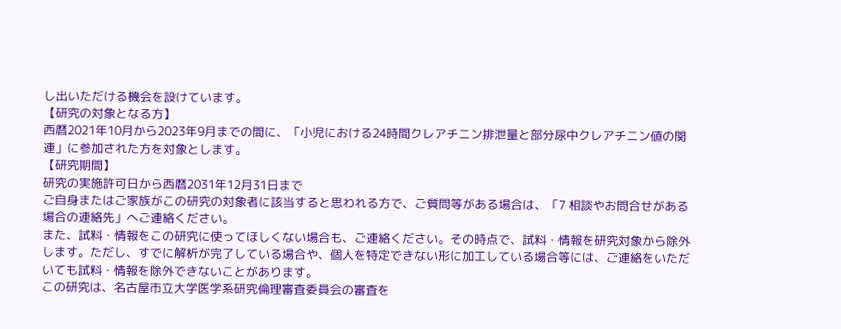し出いただける機会を設けています。
【研究の対象となる方】
西暦2021年10月から2023年9月までの間に、「小児における24時間クレアチニン排泄量と部分尿中クレアチニン値の関連」に参加された方を対象とします。
【研究期間】
研究の実施許可日から西暦2031年12月31日まで
ご自身またはご家族がこの研究の対象者に該当すると思われる方で、ご質問等がある場合は、「7 相談やお問合せがある場合の連絡先」へご連絡ください。
また、試料・情報をこの研究に使ってほしくない場合も、ご連絡ください。その時点で、試料・情報を研究対象から除外します。ただし、すでに解析が完了している場合や、個人を特定できない形に加工している場合等には、ご連絡をいただいても試料・情報を除外できないことがあります。
この研究は、名古屋市立大学医学系研究倫理審査委員会の審査を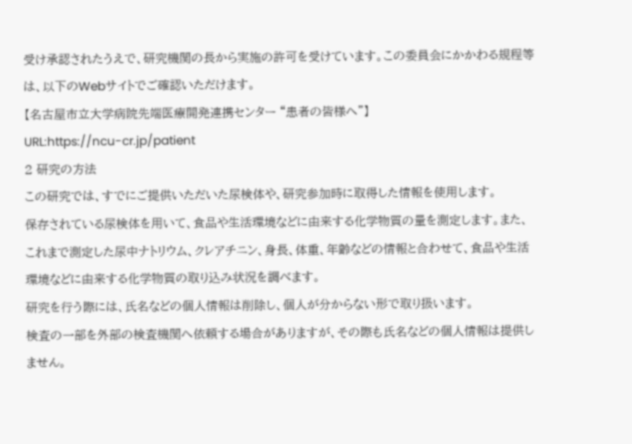受け承認されたうえで、研究機関の長から実施の許可を受けています。この委員会にかかわる規程等は、以下のWebサイトでご確認いただけます。
【名古屋市立大学病院先端医療開発連携センター “患者の皆様へ”】
URL:https://ncu-cr.jp/patient
2 研究の方法
この研究では、すでにご提供いただいた尿検体や、研究参加時に取得した情報を使用します。
保存されている尿検体を用いて、食品や生活環境などに由来する化学物質の量を測定します。また、これまで測定した尿中ナトリウム、クレアチニン、身長、体重、年齢などの情報と合わせて、食品や生活環境などに由来する化学物質の取り込み状況を調べます。
研究を行う際には、氏名などの個人情報は削除し、個人が分からない形で取り扱います。
検査の一部を外部の検査機関へ依頼する場合がありますが、その際も氏名などの個人情報は提供しません。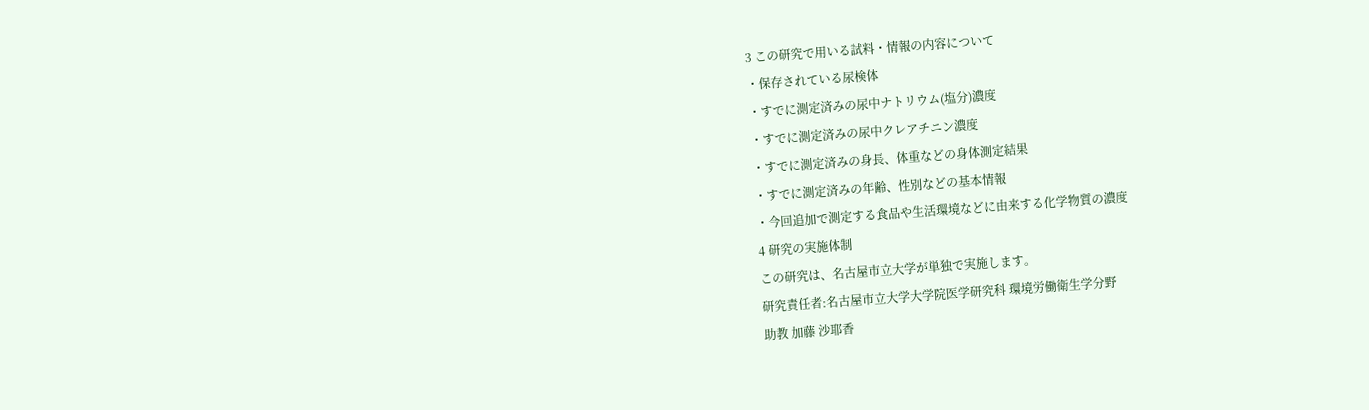3 この研究で用いる試料・情報の内容について
・保存されている尿検体
・すでに測定済みの尿中ナトリウム(塩分)濃度
・すでに測定済みの尿中クレアチニン濃度
・すでに測定済みの身長、体重などの身体測定結果
・すでに測定済みの年齢、性別などの基本情報
・今回追加で測定する食品や生活環境などに由来する化学物質の濃度
4 研究の実施体制
この研究は、名古屋市立大学が単独で実施します。
研究責任者:名古屋市立大学大学院医学研究科 環境労働衛生学分野
助教 加藤 沙耶香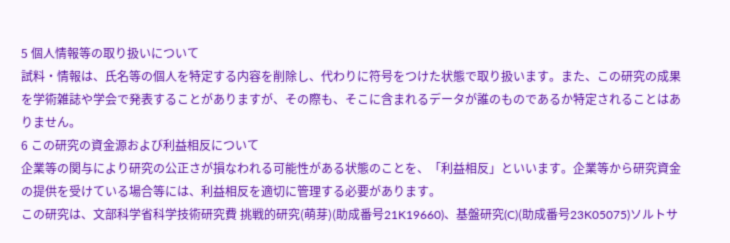5 個人情報等の取り扱いについて
試料・情報は、氏名等の個人を特定する内容を削除し、代わりに符号をつけた状態で取り扱います。また、この研究の成果を学術雑誌や学会で発表することがありますが、その際も、そこに含まれるデータが誰のものであるか特定されることはありません。
6 この研究の資金源および利益相反について
企業等の関与により研究の公正さが損なわれる可能性がある状態のことを、「利益相反」といいます。企業等から研究資金の提供を受けている場合等には、利益相反を適切に管理する必要があります。
この研究は、文部科学省科学技術研究費 挑戦的研究(萌芽)(助成番号21K19660)、基盤研究(C)(助成番号23K05075)ソルトサ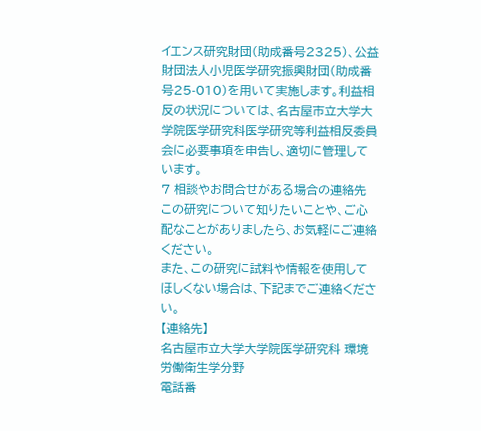イエンス研究財団(助成番号2325)、公益財団法人小児医学研究振興財団(助成番号25-010)を用いて実施します。利益相反の状況については、名古屋市立大学大学院医学研究科医学研究等利益相反委員会に必要事項を申告し、適切に管理しています。
7 相談やお問合せがある場合の連絡先
この研究について知りたいことや、ご心配なことがありましたら、お気軽にご連絡ください。
また、この研究に試料や情報を使用してほしくない場合は、下記までご連絡ください。
【連絡先】
名古屋市立大学大学院医学研究科 環境労働衛生学分野
電話番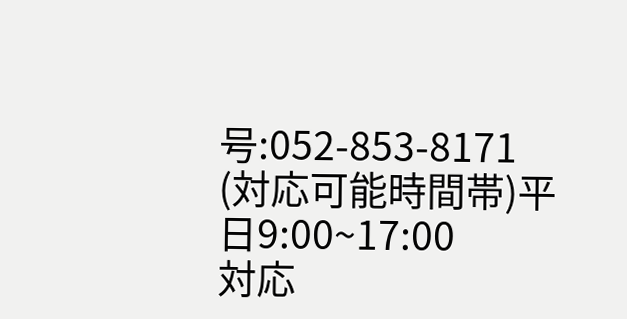号:052-853-8171
(対応可能時間帯)平日9:00~17:00
対応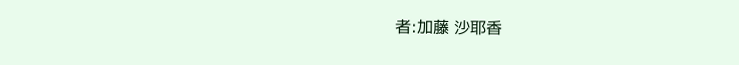者:加藤 沙耶香